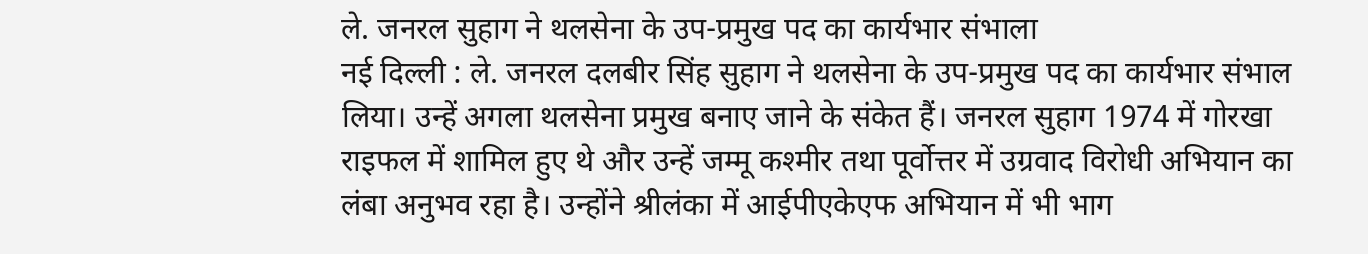ले. जनरल सुहाग ने थलसेना के उप-प्रमुख पद का कार्यभार संभाला
नई दिल्ली : ले. जनरल दलबीर सिंह सुहाग ने थलसेना के उप-प्रमुख पद का कार्यभार संभाल लिया। उन्हें अगला थलसेना प्रमुख बनाए जाने के संकेत हैं। जनरल सुहाग 1974 में गोरखा राइफल में शामिल हुए थे और उन्हें जम्मू कश्मीर तथा पूर्वोत्तर में उग्रवाद विरोधी अभियान का लंबा अनुभव रहा है। उन्होंने श्रीलंका में आईपीएकेएफ अभियान में भी भाग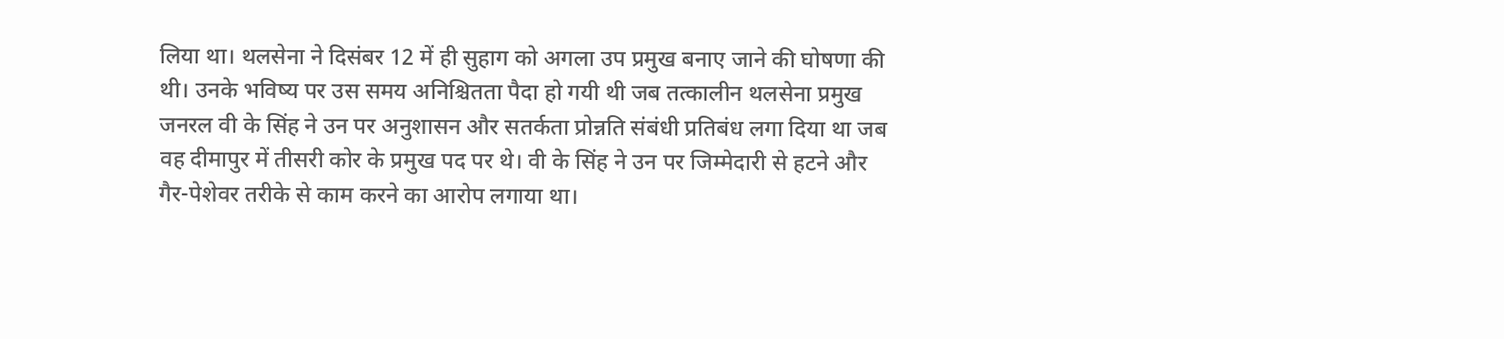लिया था। थलसेना ने दिसंबर 12 में ही सुहाग को अगला उप प्रमुख बनाए जाने की घोषणा की थी। उनके भविष्य पर उस समय अनिश्चितता पैदा हो गयी थी जब तत्कालीन थलसेना प्रमुख जनरल वी के सिंह ने उन पर अनुशासन और सतर्कता प्रोन्नति संबंधी प्रतिबंध लगा दिया था जब वह दीमापुर में तीसरी कोर के प्रमुख पद पर थे। वी के सिंह ने उन पर जिम्मेदारी से हटने और गैर-पेशेवर तरीके से काम करने का आरोप लगाया था।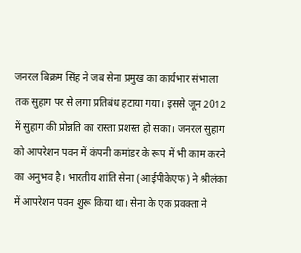जनरल बिक्रम सिंह ने जब सेना प्रमुख का कार्यभार संभाला तक सुहाग पर से लगा प्रतिबंध हटाया गया। इससे जून 2012 में सुहाग की प्रोन्नति का रास्ता प्रशस्त हो सका। जनरल सुहाग को आपरेशन पवन में कंपनी कमांडर के रूप में भी काम करने का अनुभव है। भारतीय शांति सेना (आईपीकेएफ) ने श्रीलंका में आपरेशन पवन शुरू किया था। सेना के एक प्रवक्ता ने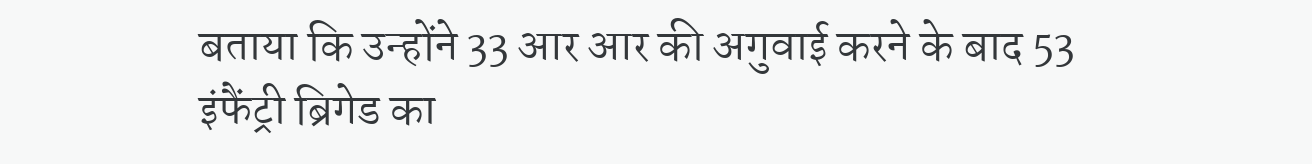बताया कि उन्होंने 33 आर आर की अगुवाई करने के बाद 53 इंफैंट्री ब्रिगेड का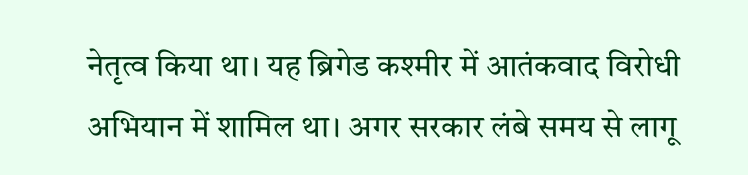नेतृत्व किया था। यह ब्रिगेड कश्मीर में आतंकवाद विरोधी अभियान में शामिल था। अगर सरकार लंबे समय से लागू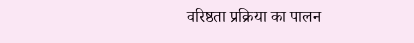वरिष्ठता प्रक्रिया का पालन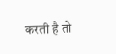करती है तो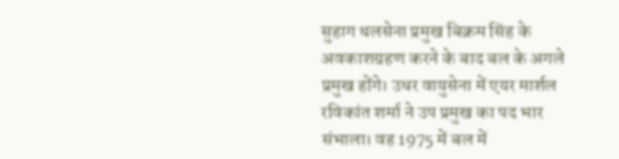सुहाग थलसेना प्रमुख बिक्रम सिंह के अवकाशग्रहण करने के बाद बल के अगले प्रमुख होंगे। उधर वायुसेना में एयर मार्शल रविकांत शर्मा ने उप प्रमुख का पद भार संभाला। वह 1975 में बल में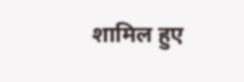शामिल हुए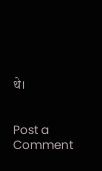थे।


Post a Comment